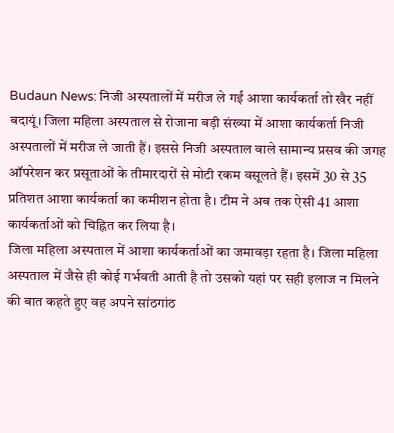Budaun News: निजी अस्पतालों में मरीज ले गईं आशा कार्यकर्ता तो खैर नहीं
बदायूं। जिला महिला अस्पताल से रोजाना बड़ी संख्या में आशा कार्यकर्ता निजी अस्पतालों में मरीज ले जाती हैं। इससे निजी अस्पताल वाले सामान्य प्रसव की जगह ऑपरेशन कर प्रसूताओं के तीमारदारों से मोटी रकम वसूलते हैं। इसमें 30 से 35 प्रतिशत आशा कार्यकर्ता का कमीशन होता है। टीम ने अब तक ऐसी 41 आशा कार्यकर्ताओं को चिह्नित कर लिया है।
जिला महिला अस्पताल में आशा कार्यकर्ताओं का जमावड़ा रहता है। जिला महिला अस्पताल में जैसे ही कोई गर्भवती आती है तो उसको यहां पर सही इलाज न मिलने की बात कहते हुए वह अपने सांठगांठ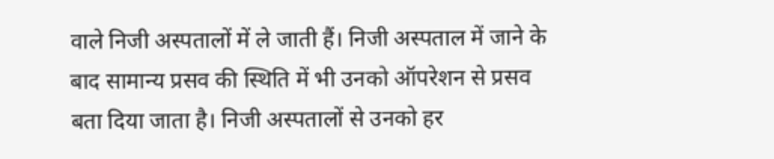वाले निजी अस्पतालों में ले जाती हैं। निजी अस्पताल में जाने के बाद सामान्य प्रसव की स्थिति में भी उनको ऑपरेशन से प्रसव बता दिया जाता है। निजी अस्पतालों से उनको हर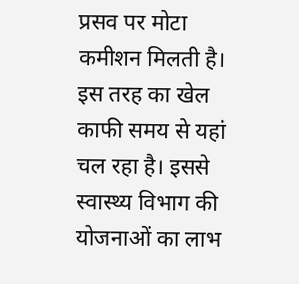प्रसव पर मोटा कमीशन मिलती है। इस तरह का खेल काफी समय से यहां चल रहा है। इससे स्वास्थ्य विभाग की योजनाओं का लाभ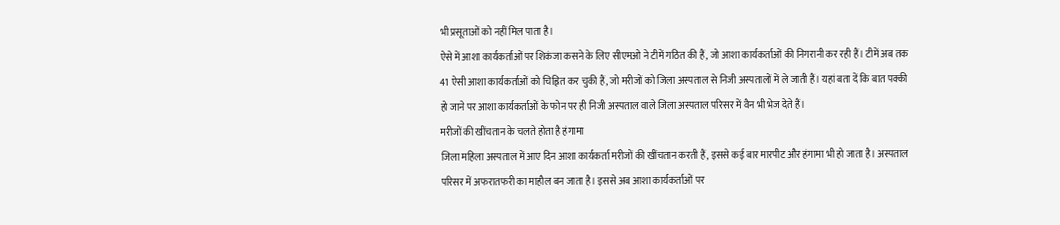भी प्रसूताओं को नहीं मिल पाता है।
ऐसे में आशा कार्यकर्ताओं पर शिकंजा कसने के लिए सीएमओ ने टीमें गठित की हैं, जो आशा कार्यकर्ताओं की निगरानी कर रही हैं। टीमें अब तक 41 ऐसी आशा कार्यकर्ताओं को चिह्नित कर चुकी हैं, जो मरीजों को जिला अस्पताल से निजी अस्पतालों में ले जाती हैं। यहां बता दें कि बात पक्की हो जाने पर आशा कार्यकर्ताओं के फोन पर ही निजी अस्पताल वाले जिला अस्पताल परिसर में वैन भी भेज देते हैं।
मरीजों की खींचतान के चलते होता है हंगामा
जिला महिला अस्पताल में आए दिन आशा कार्यकर्ता मरीजों की खींचतान करती हैं, इससे कई बार मारपीट और हंगामा भी हो जाता है। अस्पताल परिसर में अफरातफरी का माहौल बन जाता है। इससे अब आशा कार्यकर्ताओं पर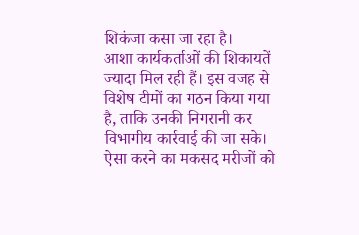शिकंजा कसा जा रहा है।
आशा कार्यकर्ताओं की शिकायतें ज्यादा मिल रही हैं। इस वजह से विशेष टीमों का गठन किया गया है, ताकि उनकी निगरानी कर विभागीय कार्रवाई की जा सके। ऐसा करने का मकसद मरीजों को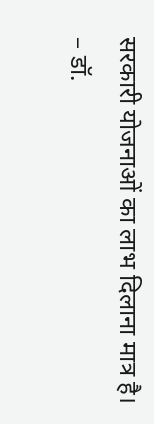सरकारी योजनाओं का लाभ दिलाना मात्र है।
– डॉ.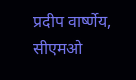प्रदीप वार्ष्णेय, सीएमओ